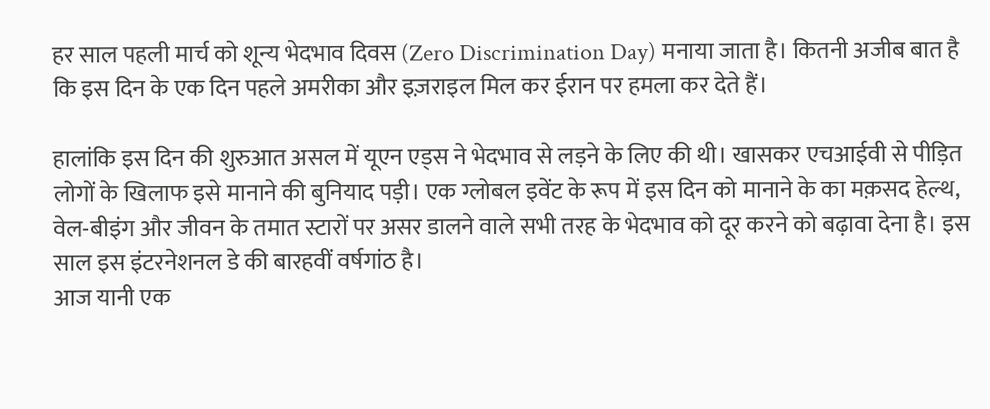हर साल पहली मार्च को शून्य भेदभाव दिवस (Zero Discrimination Day) मनाया जाता है। कितनी अजीब बात है कि इस दिन के एक दिन पहले अमरीका और इज़राइल मिल कर ईरान पर हमला कर देते हैं।

हालांकि इस दिन की शुरुआत असल में यूएन एड्स ने भेदभाव से लड़ने के लिए की थी। खासकर एचआईवी से पीड़ित लोगों के खिलाफ इसे मानाने की बुनियाद पड़ी। एक ग्लोबल इवेंट के रूप में इस दिन को मानाने के का मक़सद हेल्थ, वेल-बीइंग और जीवन के तमात स्टारों पर असर डालने वाले सभी तरह के भेदभाव को दूर करने को बढ़ावा देना है। इस साल इस इंटरनेशनल डे की बारहवीं वर्षगांठ है।
आज यानी एक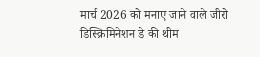मार्च 2026 को मनाए जाने वाले जीरो डिस्क्रिमिनेशन डे की थीम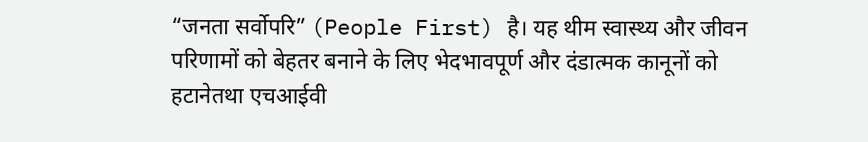“जनता सर्वोपरि” (People First) है। यह थीम स्वास्थ्य और जीवन परिणामों को बेहतर बनाने के लिए भेदभावपूर्ण और दंडात्मक कानूनों को हटानेतथा एचआईवी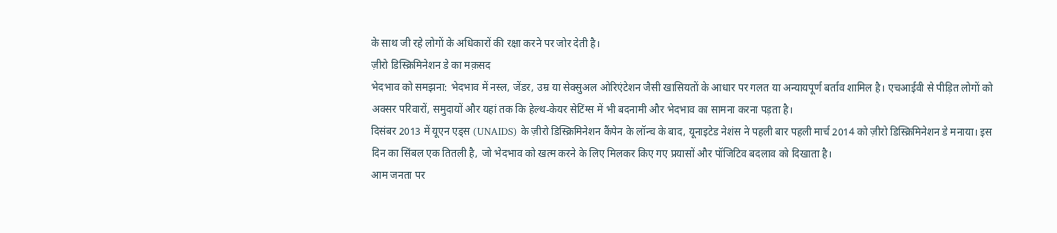के साथ जी रहे लोगों के अधिकारों की रक्षा करने पर जोर देती है।
ज़ीरो डिस्क्रिमिनेशन डे का मक़सद
भेदभाव को समझना: भेदभाव में नस्ल, जेंडर, उम्र या सेक्सुअल ओरिएंटेशन जैसी खासियतों के आधार पर गलत या अन्यायपूर्ण बर्ताव शामिल है। एचआईवी से पीड़ित लोगों को अक्सर परिवारों, समुदायों और यहां तक कि हेल्थ-केयर सेटिंग्स में भी बदनामी और भेदभाव का सामना करना पड़ता है।
दिसंबर 2013 में यूएन एड्स (UNAIDS) के ज़ीरो डिस्क्रिमिनेशन कैंपेन के लॉन्च के बाद, यूनाइटेड नेशंस ने पहली बार पहली मार्च 2014 को ज़ीरो डिस्क्रिमिनेशन डे मनाया। इस दिन का सिंबल एक तितली है, जो भेदभाव को खत्म करने के लिए मिलकर किए गए प्रयासों और पॉजिटिव बदलाव को दिखाता है।
आम जनता पर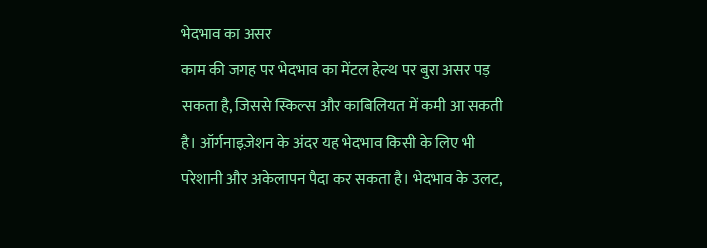भेदभाव का असर
काम की जगह पर भेदभाव का मेंटल हेल्थ पर बुरा असर पड़ सकता है, जिससे स्किल्स और काबिलियत में कमी आ सकती है। ऑर्गनाइज़ेशन के अंदर यह भेदभाव किसी के लिए भी परेशानी और अकेलापन पैदा कर सकता है। भेदभाव के उलट,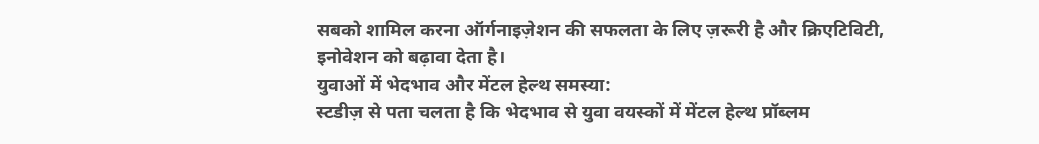सबको शामिल करना ऑर्गनाइज़ेशन की सफलता के लिए ज़रूरी है और क्रिएटिविटी, इनोवेशन को बढ़ावा देता है।
युवाओं में भेदभाव और मेंटल हेल्थ समस्या:
स्टडीज़ से पता चलता है कि भेदभाव से युवा वयस्कों में मेंटल हेल्थ प्रॉब्लम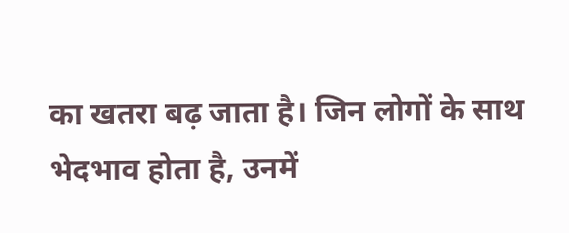का खतरा बढ़ जाता है। जिन लोगों के साथ भेदभाव होता है, उनमें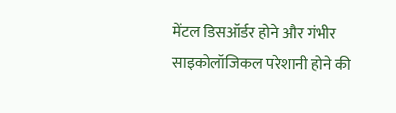मेंटल डिसऑर्डर होने और गंभीर साइकोलॉजिकल परेशानी होने की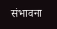संभावना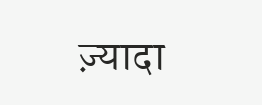ज़्यादा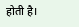होती है।